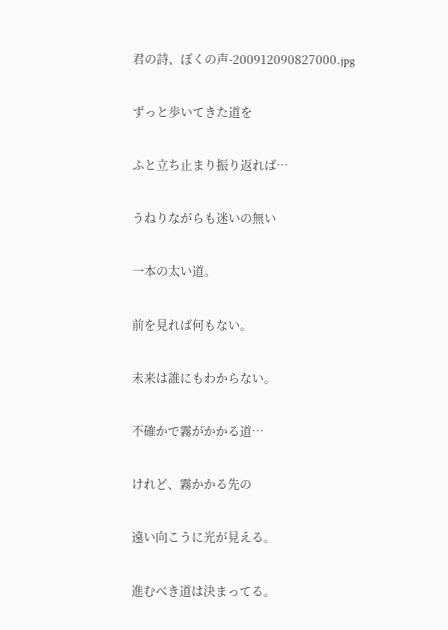君の詩、ぼくの声-200912090827000.jpg

ずっと歩いてきた道を

ふと立ち止まり振り返れば…

うねりながらも迷いの無い

一本の太い道。

前を見れば何もない。

未来は誰にもわからない。

不確かで霧がかかる道…

けれど、霧かかる先の

遠い向こうに光が見える。

進むべき道は決まってる。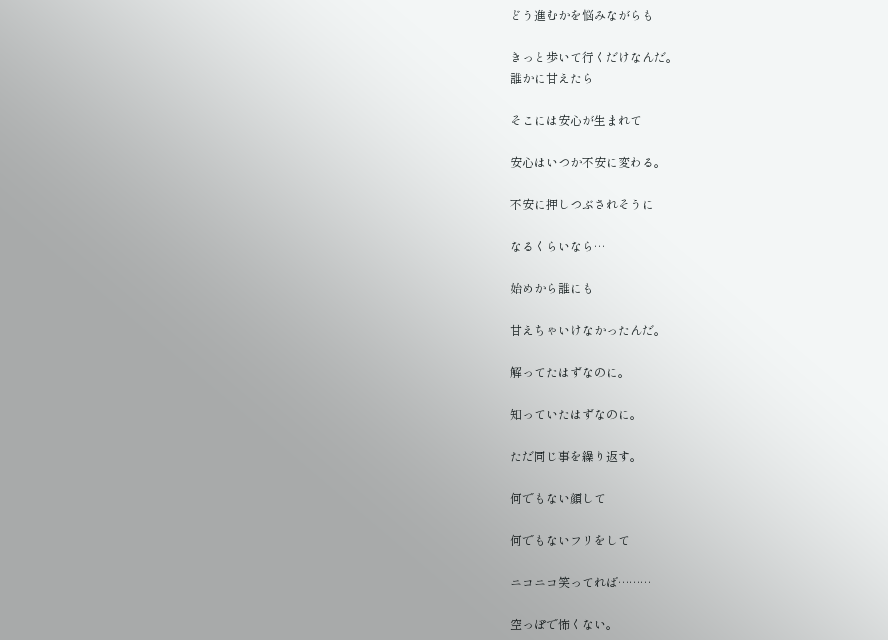どう進むかを悩みながらも

きっと歩いて行くだけなんだ。
誰かに甘えたら

そこには安心が生まれて

安心はいつか不安に変わる。

不安に押しつぶされそうに

なるくらいなら…

始めから誰にも

甘えちゃいけなかったんだ。

解ってたはずなのに。

知っていたはずなのに。

ただ同じ事を繰り返す。

何でもない顔して

何でもないフリをして

ニコニコ笑ってれば………

空っぽで怖くない。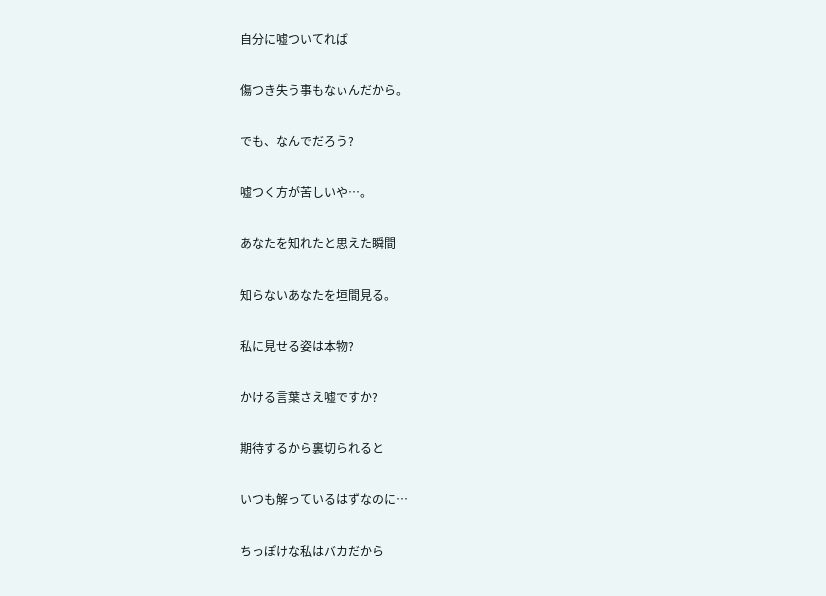自分に嘘ついてれば

傷つき失う事もなぃんだから。

でも、なんでだろう?

嘘つく方が苦しいや…。

あなたを知れたと思えた瞬間

知らないあなたを垣間見る。

私に見せる姿は本物?

かける言葉さえ嘘ですか?

期待するから裏切られると

いつも解っているはずなのに…

ちっぽけな私はバカだから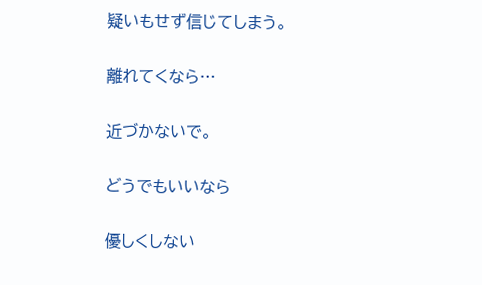疑いもせず信じてしまう。

離れてくなら…

近づかないで。

どうでもいいなら

優しくしない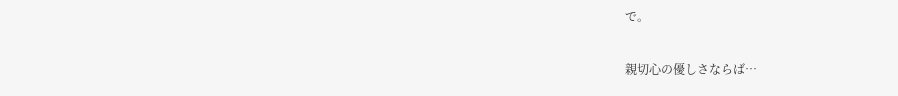で。

親切心の優しさならば…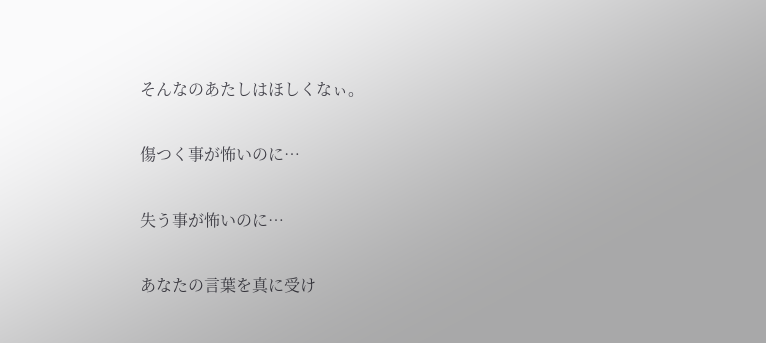そんなのあたしはほしくなぃ。

傷つく事が怖いのに…

失う事が怖いのに…

あなたの言葉を真に受け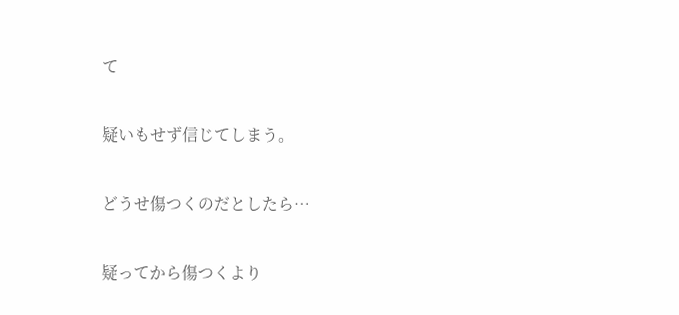て

疑いもせず信じてしまう。

どうせ傷つくのだとしたら…

疑ってから傷つくより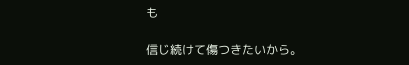も

信じ続けて傷つきたいから。